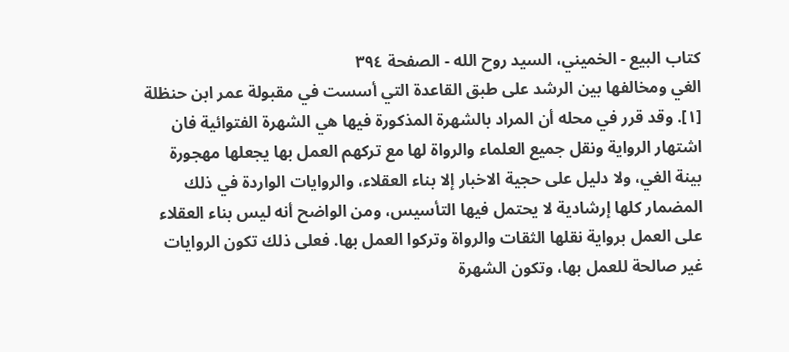كتاب البيع - الخميني، السيد روح الله - الصفحة ٣٩٤
الغي ومخالفها بين الرشد على طبق القاعدة التي أسست في مقبولة عمر ابن حنظلة [١]. وقد قرر في محله أن المراد بالشهرة المذكورة فيها هي الشهرة الفتوائية فان اشتهار الرواية ونقل جميع العلماء والرواة لها مع تركهم العمل بها يجعلها مهجورة بينة الغي، ولا دليل على حجية الاخبار إلا بناء العقلاء، والروايات الواردة في ذلك المضمار كلها إرشادية لا يحتمل فيها التأسيس، ومن الواضح أنه ليس بناء العقلاء على العمل برواية نقلها الثقات والرواة وتركوا العمل بها. فعلى ذلك تكون الروايات غير صالحة للعمل بها، وتكون الشهرة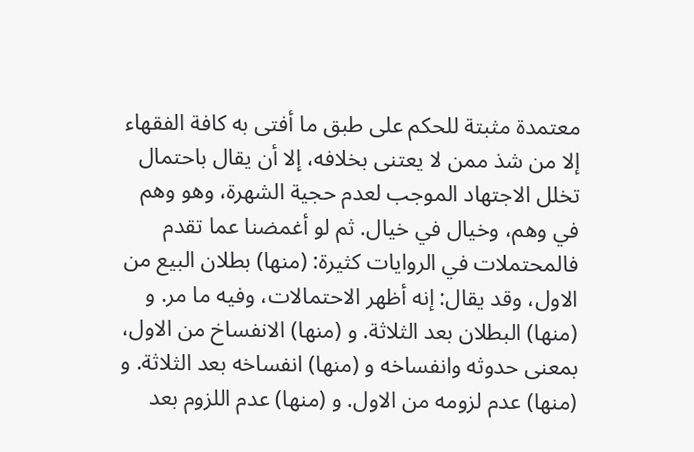معتمدة مثبتة للحكم على طبق ما أفتى به كافة الفقهاء إلا من شذ ممن لا يعتنى بخلافه، إلا أن يقال باحتمال تخلل الاجتهاد الموجب لعدم حجية الشهرة، وهو وهم في وهم، وخيال في خيال. ثم لو أغمضنا عما تقدم فالمحتملات في الروايات كثيرة: (منها) بطلان البيع من الاول، وقد يقال: إنه أظهر الاحتمالات، وفيه ما مر. و (منها) البطلان بعد الثلاثة. و (منها) الانفساخ من الاول، بمعنى حدوثه وانفساخه و (منها) انفساخه بعد الثلاثة. و (منها) عدم لزومه من الاول. و (منها) عدم اللزوم بعد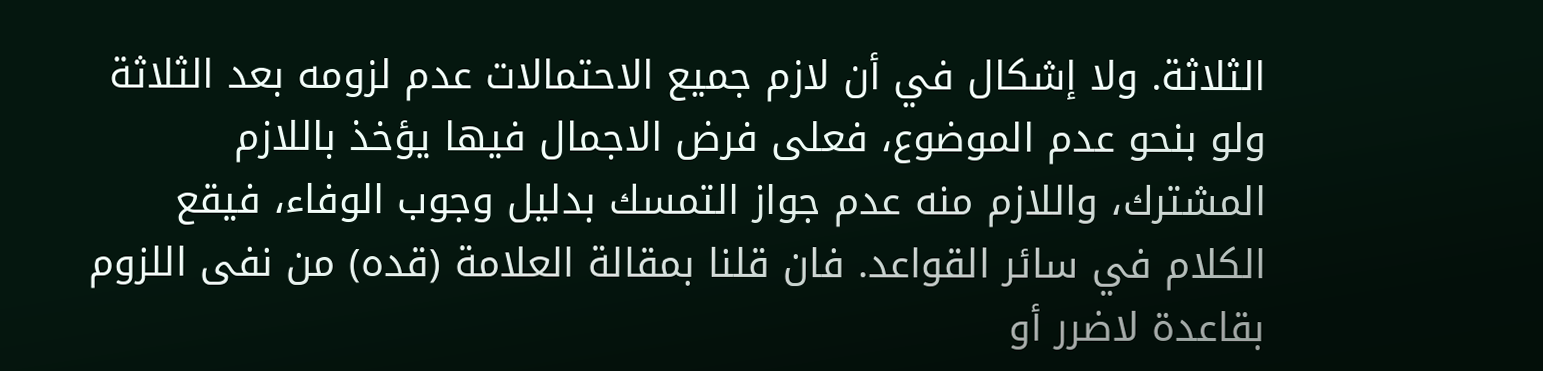الثلاثة. ولا إشكال في أن لازم جميع الاحتمالات عدم لزومه بعد الثلاثة ولو بنحو عدم الموضوع، فعلى فرض الاجمال فيها يؤخذ باللازم المشترك، واللازم منه عدم جواز التمسك بدليل وجوب الوفاء، فيقع الكلام في سائر القواعد. فان قلنا بمقالة العلامة (قده) من نفى اللزوم بقاعدة لاضرر أو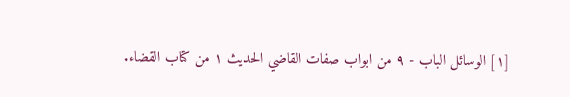[١] الوسائل الباب - ٩ من ابواب صفات القاضي الحديث ١ من كتاب القضاء.